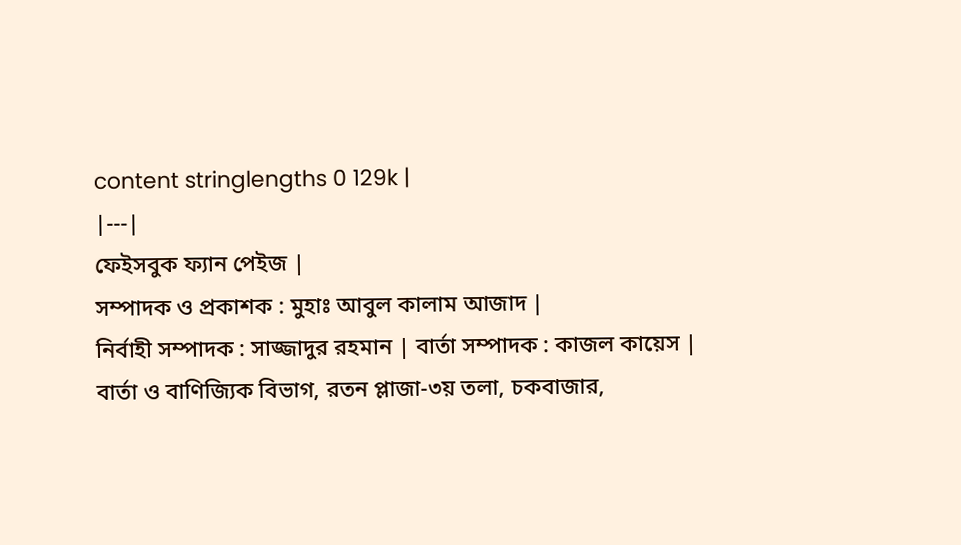content stringlengths 0 129k |
|---|
ফেইসবুক ফ্যান পেইজ |
সম্পাদক ও প্রকাশক : মুহাঃ আবুল কালাম আজাদ |
নির্বাহী সম্পাদক : সাজ্জাদুর রহমান | বার্তা সম্পাদক : কাজল কায়েস |
বার্তা ও বাণিজ্যিক বিভাগ, রতন প্লাজা-৩য় তলা, চকবাজার,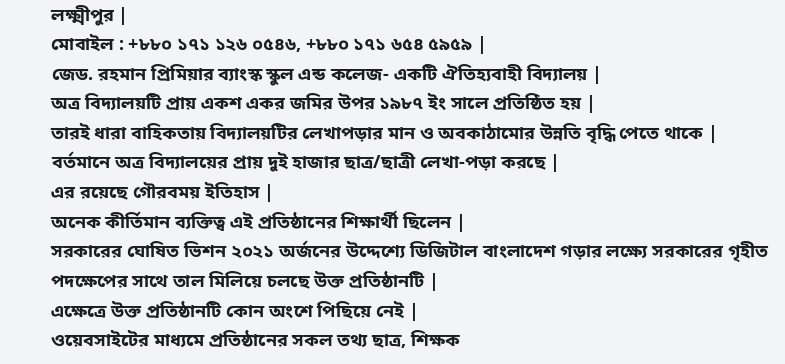লক্ষ্মীপুর |
মোবাইল : +৮৮০ ১৭১ ১২৬ ০৫৪৬, +৮৮০ ১৭১ ৬৫৪ ৫৯৫৯ |
জেড. রহমান প্রিমিয়ার ব্যাংস্ক স্কুল এন্ড কলেজ- একটি ঐতিহ্যবাহী বিদ্যালয় |
অত্র বিদ্যালয়টি প্রায় একশ একর জমির উপর ১৯৮৭ ইং সালে প্রতিষ্ঠিত হয় |
তারই ধারা বাহিকতায় বিদ্যালয়টির লেখাপড়ার মান ও অবকাঠামোর উন্নতি বৃদ্ধি পেতে থাকে |
বর্তমানে অত্র বিদ্যালয়ের প্রায় দুই হাজার ছাত্র/ছাত্রী লেখা-পড়া করছে |
এর রয়েছে গৌরবময় ইতিহাস |
অনেক কীর্তিমান ব্যক্তিত্ব এই প্রতিষ্ঠানের শিক্ষার্থী ছিলেন |
সরকারের ঘোষিত ভিশন ২০২১ অর্জনের উদ্দেশ্যে ডিজিটাল বাংলাদেশ গড়ার লক্ষ্যে সরকারের গৃহীত পদক্ষেপের সাথে তাল মিলিয়ে চলছে উক্ত প্রতিষ্ঠানটি |
এক্ষেত্রে উক্ত প্রতিষ্ঠানটি কোন অংশে পিছিয়ে নেই |
ওয়েবসাইটের মাধ্যমে প্রতিষ্ঠানের সকল তথ্য ছাত্র, শিক্ষক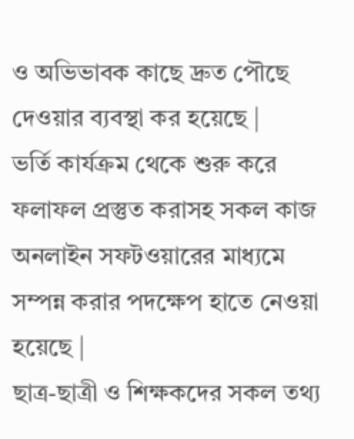ও অভিভাবক কাছে দ্রুত পৌছে দেওয়ার ব্যবস্থা কর হয়েছে |
ভর্তি কার্যক্রম থেকে শুরু করে ফলাফল প্রস্তুত করাসহ সকল কাজ অনলাইন সফটওয়ারের মাধ্যমে সম্পন্ন করার পদক্ষেপ হাতে নেওয়া হয়েছে |
ছাত্র-ছাত্রী ও শিক্ষকদের সকল তথ্য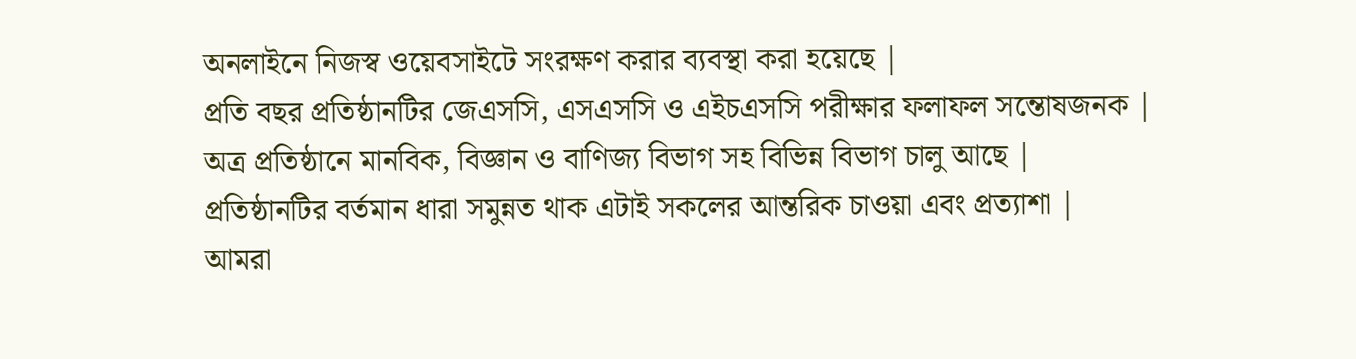অনলাইনে নিজস্ব ওয়েবসাইটে সংরক্ষণ করার ব্যবস্থা করা হয়েছে |
প্রতি বছর প্রতিষ্ঠানটির জেএসসি, এসএসসি ও এইচএসসি পরীক্ষার ফলাফল সন্তোষজনক |
অত্র প্রতিষ্ঠানে মানবিক, বিজ্ঞান ও বাণিজ্য বিভাগ সহ বিভিন্ন বিভাগ চালু আছে |
প্রতিষ্ঠানটির বর্তমান ধারা সমুন্নত থাক এটাই সকলের আন্তরিক চাওয়া এবং প্রত্যাশা |
আমরা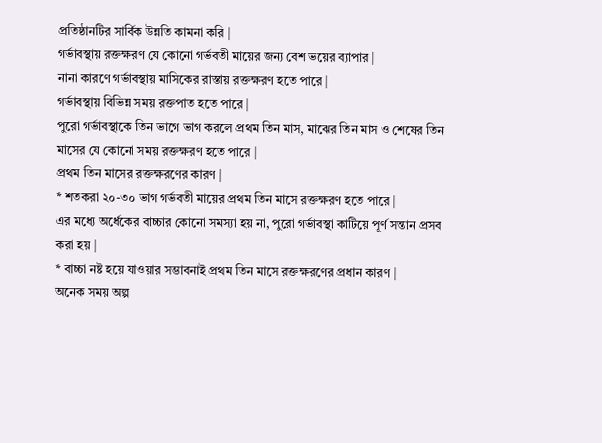প্রতিষ্ঠানটির সার্বিক উন্নতি কামনা করি |
গর্ভাবস্থায় রক্তক্ষরণ যে কোনো গর্ভবতী মায়ের জন্য বেশ ভয়ের ব্যাপার |
নানা কারণে গর্ভাবস্থায় মাসিকের রাস্তায় রক্তক্ষরণ হতে পারে |
গর্ভাবস্থায় বিভিন্ন সময় রক্তপাত হতে পারে |
পুরো গর্ভাবস্থাকে তিন ভাগে ভাগ করলে প্রথম তিন মাস, মাঝের তিন মাস ও শেষের তিন মাসের যে কোনো সময় রক্তক্ষরণ হতে পারে |
প্রথম তিন মাসের রক্তক্ষরণের কারণ |
* শতকরা ২০-৩০ ভাগ গর্ভবতী মায়ের প্রথম তিন মাসে রক্তক্ষরণ হতে পারে |
এর মধ্যে অর্ধেকের বাচ্চার কোনো সমস্যা হয় না, পুরো গর্ভাবস্থা কাটিয়ে পূর্ণ সন্তান প্রসব করা হয় |
* বাচ্চা নষ্ট হয়ে যাওয়ার সম্ভাবনাই প্রথম তিন মাসে রক্তক্ষরণের প্রধান কারণ |
অনেক সময় অল্প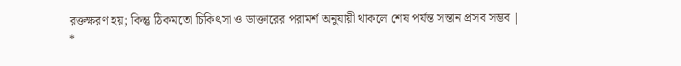রক্তক্ষরণ হয়; কিন্তু ঠিকমতো চিকিৎসা ও ডাক্তারের পরামর্শ অনুযায়ী থাকলে শেষ পর্যন্ত সন্তান প্রসব সম্ভব |
*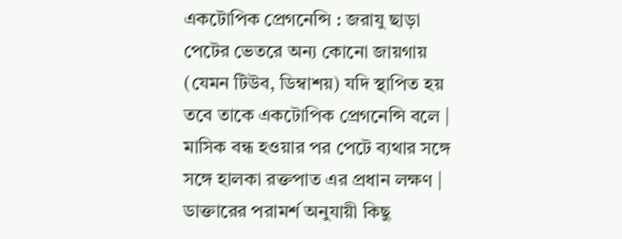একটোপিক প্রেগনেন্সি : জরাযু ছাড়া পেটের ভেতরে অন্য কোনো জায়গায় (যেমন টিউব, ডিম্বাশয়) যদি স্থাপিত হয় তবে তাকে একটোপিক প্রেগনেন্সি বলে |
মাসিক বন্ধ হওয়ার পর পেটে ব্যথার সঙ্গে সঙ্গে হালকা রক্তপাত এর প্রধান লক্ষণ |
ডাক্তারের পরামর্শ অনুযায়ী কিছু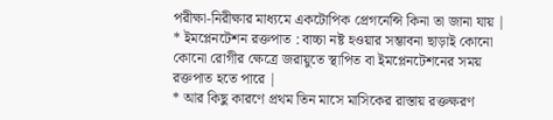পরীক্ষা-নিরীক্ষার মাধ্যমে একটোপিক প্রেগনেন্সি কিনা তা জানা যায় |
* ইমপ্লেনটেশন রক্তপাত : বাচ্চা নষ্ট হওয়ার সম্ভাবনা ছাড়াই কোনো কোনো রোগীর ক্ষেত্রে জরায়ুতে স্থাপিত বা ইমপ্লেনটেশনের সময় রক্তপাত হতে পারে |
* আর কিছু কারণে প্রথম তিন মাসে মাসিকের রাস্তায় রক্তক্ষরণ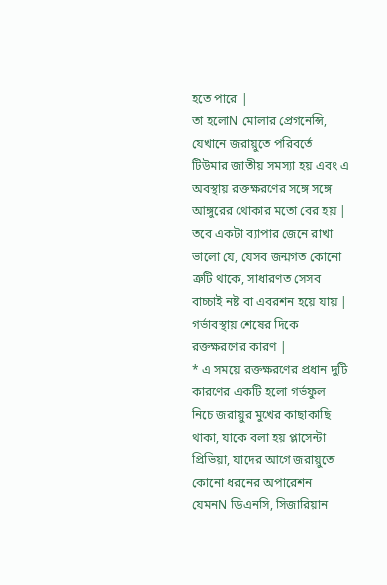হতে পারে |
তা হলোN মোলার প্রেগনেন্সি, যেখানে জরায়ুতে পরিবর্তে টিউমার জাতীয় সমস্যা হয় এবং এ অবস্থায় রক্তক্ষরণের সঙ্গে সঙ্গে আঙ্গুরের থোকার মতো বের হয় |
তবে একটা ব্যাপার জেনে রাখা ভালো যে, যেসব জন্মগত কোনো ত্রুটি থাকে, সাধারণত সেসব বাচ্চাই নষ্ট বা এবরশন হয়ে যায় |
গর্ভাবস্থায় শেষের দিকে রক্তক্ষরণের কারণ |
* এ সময়ে রক্তক্ষরণের প্রধান দুটি কারণের একটি হলো গর্ভফুল নিচে জরায়ুর মুখের কাছাকাছি থাকা, যাকে বলা হয় প্লাসেন্টা প্রিভিয়া, যাদের আগে জরায়ুতে কোনো ধরনের অপারেশন যেমনN ডিএনসি, সিজারিয়ান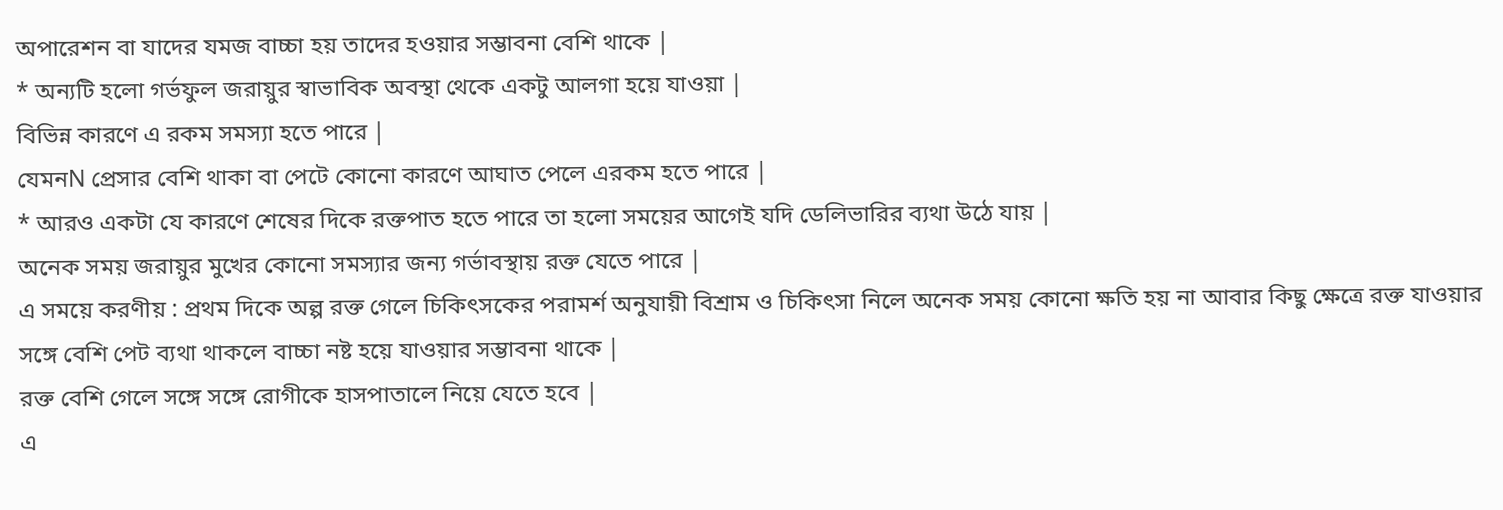অপারেশন বা যাদের যমজ বাচ্চা হয় তাদের হওয়ার সম্ভাবনা বেশি থাকে |
* অন্যটি হলো গর্ভফুল জরায়ুর স্বাভাবিক অবস্থা থেকে একটু আলগা হয়ে যাওয়া |
বিভিন্ন কারণে এ রকম সমস্যা হতে পারে |
যেমনN প্রেসার বেশি থাকা বা পেটে কোনো কারণে আঘাত পেলে এরকম হতে পারে |
* আরও একটা যে কারণে শেষের দিকে রক্তপাত হতে পারে তা হলো সময়ের আগেই যদি ডেলিভারির ব্যথা উঠে যায় |
অনেক সময় জরায়ুর মুখের কোনো সমস্যার জন্য গর্ভাবস্থায় রক্ত যেতে পারে |
এ সময়ে করণীয় : প্রথম দিকে অল্প রক্ত গেলে চিকিৎসকের পরামর্শ অনুযায়ী বিশ্রাম ও চিকিৎসা নিলে অনেক সময় কোনো ক্ষতি হয় না আবার কিছু ক্ষেত্রে রক্ত যাওয়ার সঙ্গে বেশি পেট ব্যথা থাকলে বাচ্চা নষ্ট হয়ে যাওয়ার সম্ভাবনা থাকে |
রক্ত বেশি গেলে সঙ্গে সঙ্গে রোগীকে হাসপাতালে নিয়ে যেতে হবে |
এ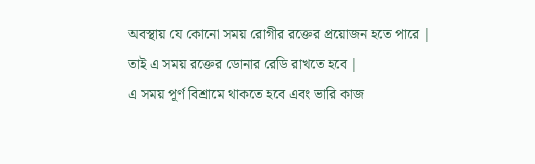অবস্থায় যে কোনো সময় রোগীর রক্তের প্রয়োজন হতে পারে |
তাই এ সময় রক্তের ডোনার রেডি রাখতে হবে |
এ সময় পূর্ণ বিশ্রামে থাকতে হবে এবং ভারি কাজ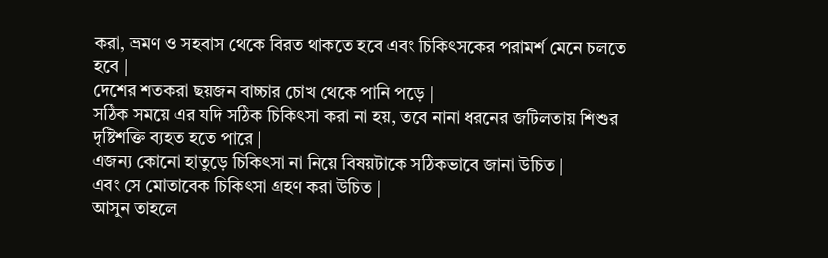করা, ভ্রমণ ও সহবাস থেকে বিরত থাকতে হবে এবং চিকিৎসকের পরামর্শ মেনে চলতে হবে |
দেশের শতকরা ছয়জন বাচ্চার চোখ থেকে পানি পড়ে |
সঠিক সময়ে এর যদি সঠিক চিকিৎসা করা না হয়, তবে নানা ধরনের জটিলতায় শিশুর দৃষ্টিশক্তি ব্যহত হতে পারে |
এজন্য কোনো হাতুড়ে চিকিৎসা না নিয়ে বিষয়টাকে সঠিকভাবে জানা উচিত |
এবং সে মোতাবেক চিকিৎসা গ্রহণ করা উচিত |
আসুন তাহলে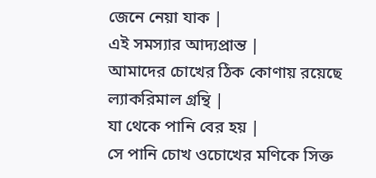জেনে নেয়া যাক |
এই সমস্যার আদ্যপ্রান্ত |
আমাদের চোখের ঠিক কোণায় রয়েছে ল্যাকরিমাল গ্রন্থি |
যা থেকে পানি বের হয় |
সে পানি চোখ ওচোখের মণিকে সিক্ত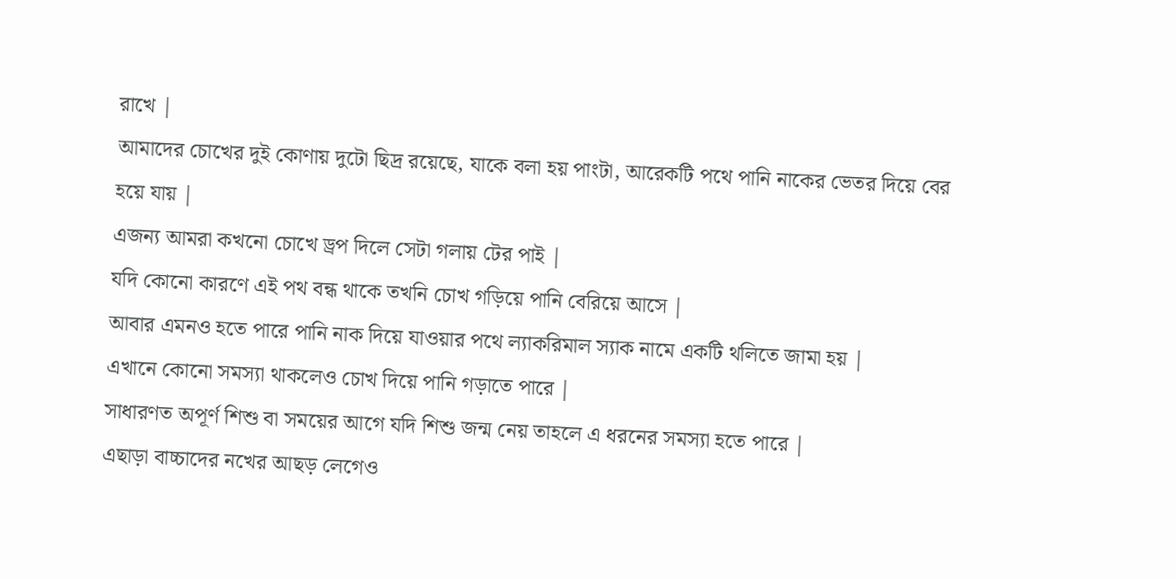রাখে |
আমাদের চোখের দুই কোণায় দুটো ছিদ্র রয়েছে, যাকে বলা হয় পাংটা, আরেকটি পথে পানি নাকের ভেতর দিয়ে বের হয়ে যায় |
এজন্য আমরা কখনো চোখে ড্রপ দিলে সেটা গলায় টের পাই |
যদি কোনো কারণে এই পথ বন্ধ থাকে তখনি চোখ গড়িয়ে পানি বেরিয়ে আসে |
আবার এমনও হতে পারে পানি নাক দিয়ে যাওয়ার পথে ল্যাকরিমাল স্যাক নামে একটি থলিতে জামা হয় |
এখানে কোনো সমস্যা থাকলেও চোখ দিয়ে পানি গড়াতে পারে |
সাধারণত অপূর্ণ শিশু বা সময়ের আগে যদি শিশু জন্ম নেয় তাহলে এ ধরনের সমস্যা হতে পারে |
এছাড়া বাচ্চাদের নখের আছড় লেগেও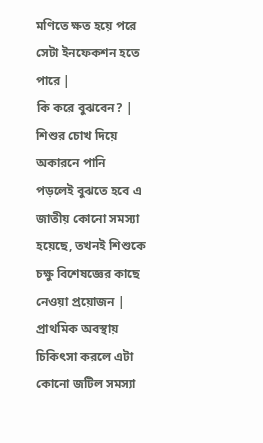মণিতে ক্ষত হয়ে পরে সেটা ইনফেকশন হতে পারে |
কি করে বুঝবেন? |
শিশুর চোখ দিয়ে অকারনে পানি পড়লেই বুঝতে হবে এ জাতীয় কোনো সমস্যা হয়েছে, তখনই শিশুকে চক্ষু বিশেষজ্ঞের কাছে নেওয়া প্রয়োজন |
প্রাথমিক অবস্থায় চিকিৎসা করলে এটা কোনো জটিল সমস্যা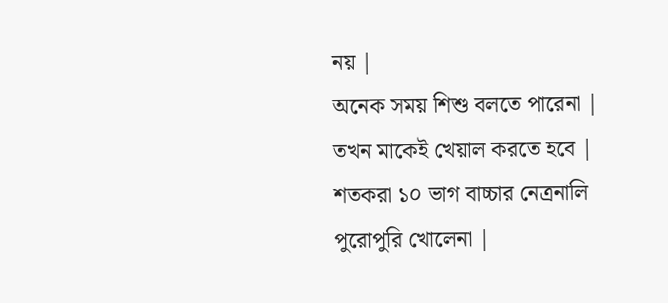নয় |
অনেক সময় শিশু বলতে পারেনা |
তখন মাকেই খেয়াল করতে হবে |
শতকরা ১০ ভাগ বাচ্চার নেত্রনালি পুরোপুরি খোলেনা |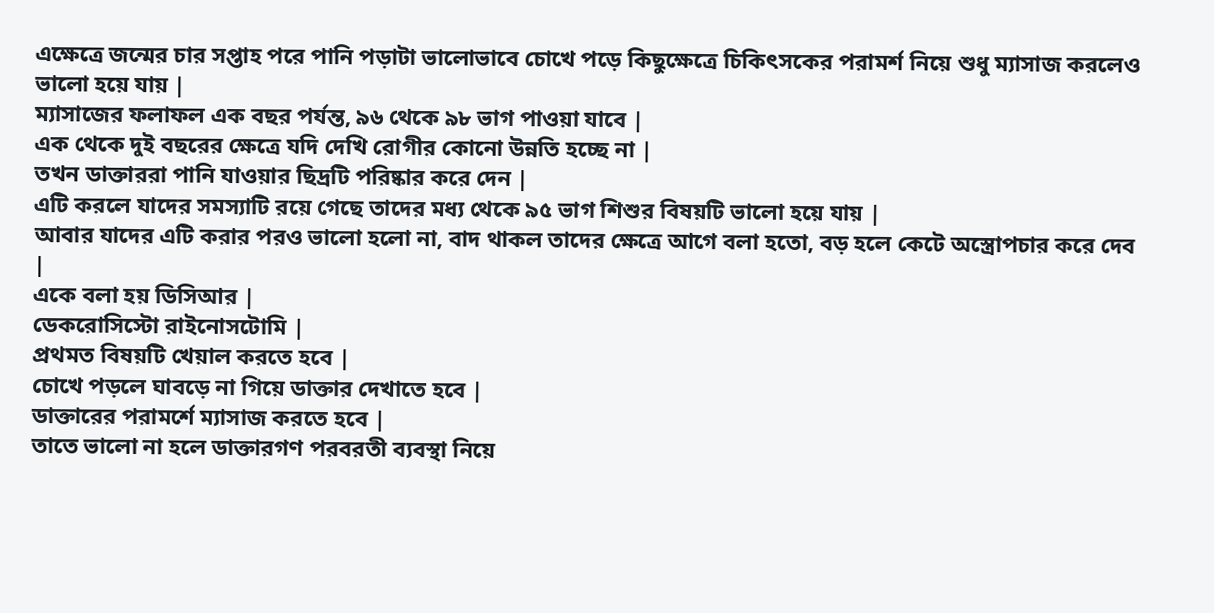এক্ষেত্রে জন্মের চার সপ্তাহ পরে পানি পড়াটা ভালোভাবে চোখে পড়ে কিছুক্ষেত্রে চিকিৎসকের পরামর্শ নিয়ে শুধু ম্যাসাজ করলেও ভালো হয়ে যায় |
ম্যাসাজের ফলাফল এক বছর পর্যন্ত, ৯৬ থেকে ৯৮ ভাগ পাওয়া যাবে |
এক থেকে দুই বছরের ক্ষেত্রে যদি দেখি রোগীর কোনো উন্নতি হচ্ছে না |
তখন ডাক্তাররা পানি যাওয়ার ছিদ্রটি পরিষ্কার করে দেন |
এটি করলে যাদের সমস্যাটি রয়ে গেছে তাদের মধ্য থেকে ৯৫ ভাগ শিশুর বিষয়টি ভালো হয়ে যায় |
আবার যাদের এটি করার পরও ভালো হলো না, বাদ থাকল তাদের ক্ষেত্রে আগে বলা হতো, বড় হলে কেটে অস্ত্রোপচার করে দেব |
একে বলা হয় ডিসিআর |
ডেকরোসিস্টো রাইনোসটোমি |
প্রথমত বিষয়টি খেয়াল করতে হবে |
চোখে পড়লে ঘাবড়ে না গিয়ে ডাক্তার দেখাতে হবে |
ডাক্তারের পরামর্শে ম্যাসাজ করতে হবে |
তাতে ভালো না হলে ডাক্তারগণ পরবরতী ব্যবস্থা নিয়ে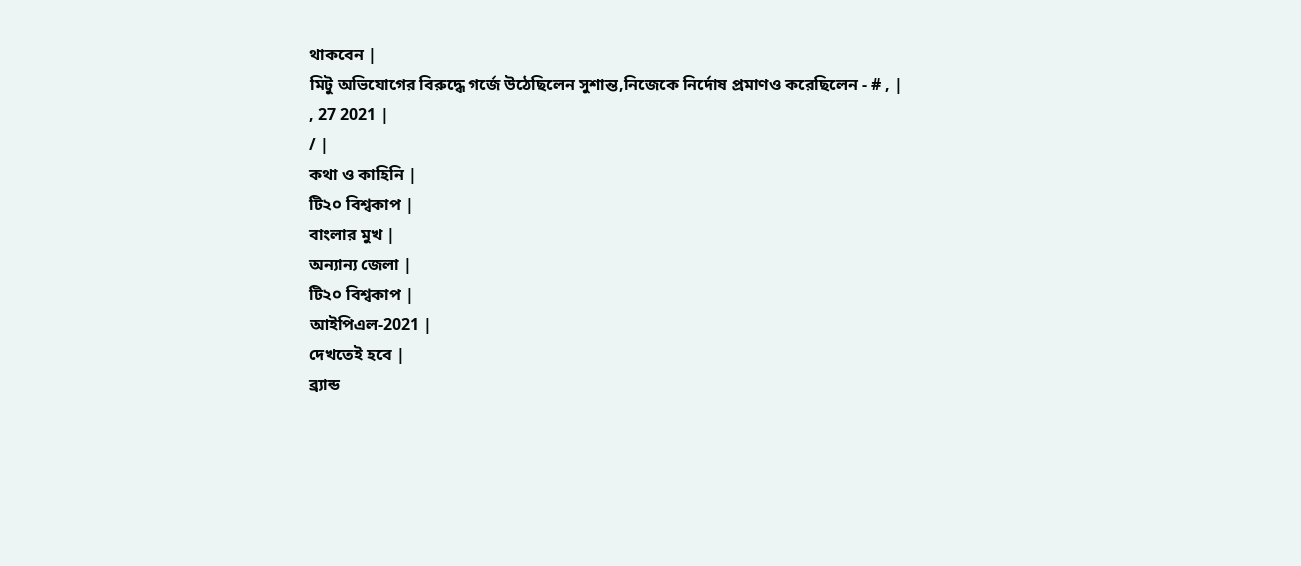থাকবেন |
মিটু অভিযোগের বিরুদ্ধে গর্জে উঠেছিলেন সুশান্ত,নিজেকে নির্দোষ প্রমাণও করেছিলেন - # , |
, 27 2021 |
/ |
কথা ও কাহিনি |
টি২০ বিশ্বকাপ |
বাংলার মুখ |
অন্যান্য জেলা |
টি২০ বিশ্বকাপ |
আইপিএল-2021 |
দেখতেই হবে |
ব্র্যান্ড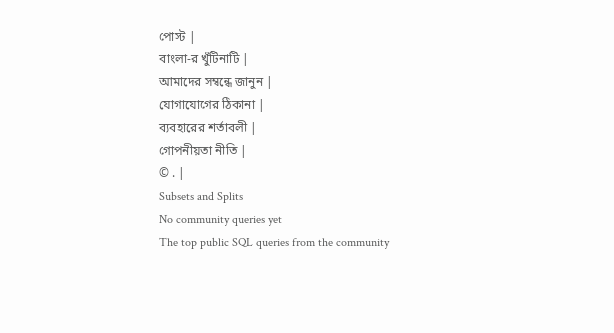পোস্ট |
বাংলা-র খুঁটিনাটি |
আমাদের সম্বন্ধে জানুন |
যোগাযোগের ঠিকানা |
ব্যবহারের শর্তাবলী |
গোপনীয়তা নীতি |
© . |
Subsets and Splits
No community queries yet
The top public SQL queries from the community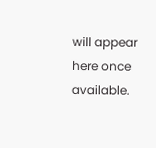will appear here once available.